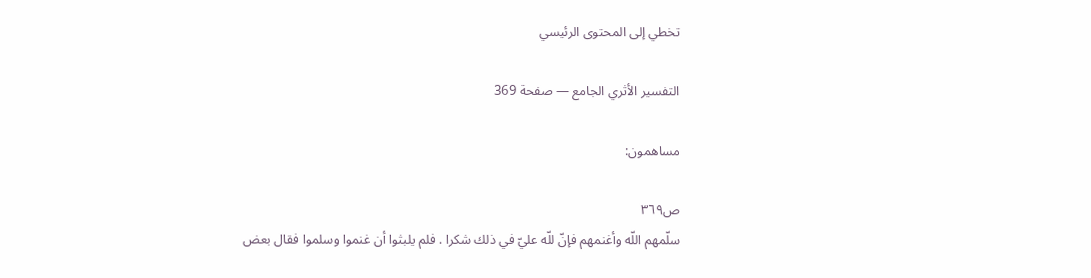تخطي إلى المحتوى الرئيسي

التفسير الأثري الجامع — صفحة 369

مساهمون:

ص٣٦٩
سلّمهم اللّه وأغنمهم فإنّ للّه عليّ في ذلك شكرا . فلم يلبثوا أن غنموا وسلموا فقال بعض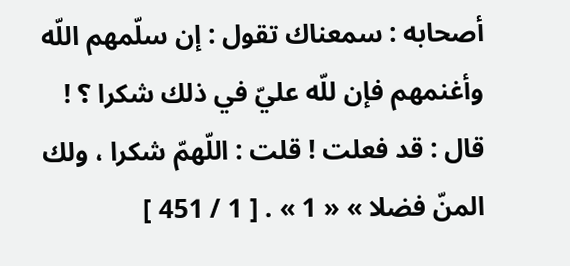أصحابه : سمعناك تقول : إن سلّمهم اللّه وأغنمهم فإن للّه عليّ في ذلك شكرا ؟ ! قال : قد فعلت ! قلت : اللّهمّ شكرا ، ولك المنّ فضلا » « 1 » . [ 1 / 451 ]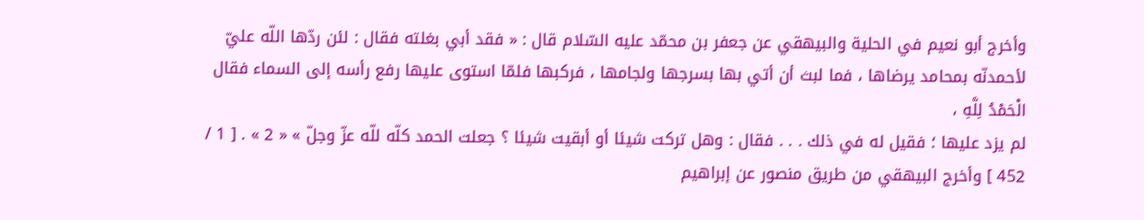وأخرج أبو نعيم في الحلية والبيهقي عن جعفر بن محمّد عليه السّلام قال : « فقد أبي بغلته فقال : لئن ردّها اللّه عليّ لأحمدنّه بمحامد يرضاها ، فما لبث أن أتي بها بسرجها ولجامها ، فركبها فلمّا استوى عليها رفع رأسه إلى السماء فقال
الْحَمْدُ لِلَّهِ ،
لم يزد عليها ؛ فقيل له في ذلك . . . فقال : وهل تركت شيئا أو أبقيت شيئا ؟ جعلت الحمد كلّه للّه عزّ وجلّ » « 2 » . [ 1 / 452 ] وأخرج البيهقي من طريق منصور عن إبراهيم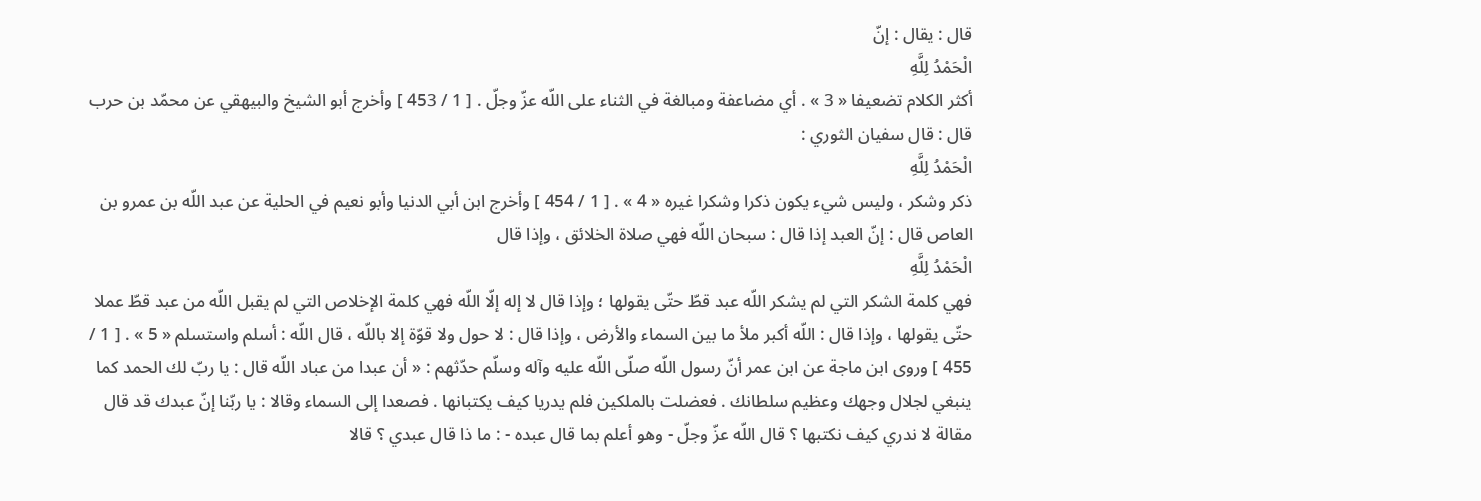قال : يقال : إنّ
الْحَمْدُ لِلَّهِ
أكثر الكلام تضعيفا « 3 » . أي مضاعفة ومبالغة في الثناء على اللّه عزّ وجلّ . [ 1 / 453 ] وأخرج أبو الشيخ والبيهقي عن محمّد بن حرب قال : قال سفيان الثوري :
الْحَمْدُ لِلَّهِ
ذكر وشكر ، وليس شيء يكون ذكرا وشكرا غيره « 4 » . [ 1 / 454 ] وأخرج ابن أبي الدنيا وأبو نعيم في الحلية عن عبد اللّه بن عمرو بن العاص قال : إنّ العبد إذا قال : سبحان اللّه فهي صلاة الخلائق ، وإذا قال
الْحَمْدُ لِلَّهِ
فهي كلمة الشكر التي لم يشكر اللّه عبد قطّ حتّى يقولها ؛ وإذا قال لا إله إلّا اللّه فهي كلمة الإخلاص التي لم يقبل اللّه من عبد قطّ عملا حتّى يقولها ، وإذا قال : اللّه أكبر ملأ ما بين السماء والأرض ، وإذا قال : لا حول ولا قوّة إلا باللّه ، قال اللّه : أسلم واستسلم « 5 » . [ 1 / 455 ] وروى ابن ماجة عن ابن عمر أنّ رسول اللّه صلّى اللّه عليه وآله وسلّم حدّثهم : « أن عبدا من عباد اللّه قال : يا ربّ لك الحمد كما ينبغي لجلال وجهك وعظيم سلطانك . فعضلت بالملكين فلم يدريا كيف يكتبانها . فصعدا إلى السماء وقالا : يا ربّنا إنّ عبدك قد قال مقالة لا ندري كيف نكتبها ؟ قال اللّه عزّ وجلّ - وهو أعلم بما قال عبده - : ما ذا قال عبدي ؟ قالا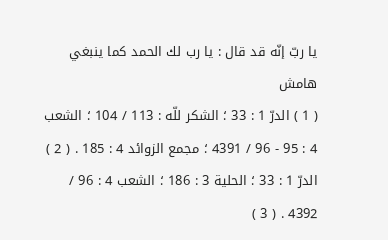يا ربّ إنّه قد قال : يا رب لك الحمد كما ينبغي
هامش
( 1 ) الدرّ 1 : 33 ؛ الشكر للّه : 113 / 104 ؛ الشعب 4 : 95 - 96 / 4391 ؛ مجمع الزوائد 4 : 185 . ( 2 ) الدرّ 1 : 33 ؛ الحلية 3 : 186 ؛ الشعب 4 : 96 / 4392 . ( 3 )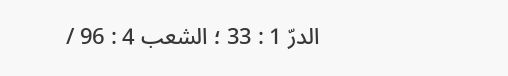الدرّ 1 : 33 ؛ الشعب 4 : 96 /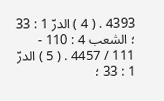4393 . ( 4 ) الدرّ 1 : 33 ؛ الشعب 4 : 110 - 111 / 4457 . ( 5 ) الدرّ 1 : 33 ؛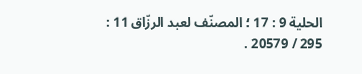الحلية 9 : 17 ؛ المصنّف لعبد الرزّاق 11 : 295 / 20579 .